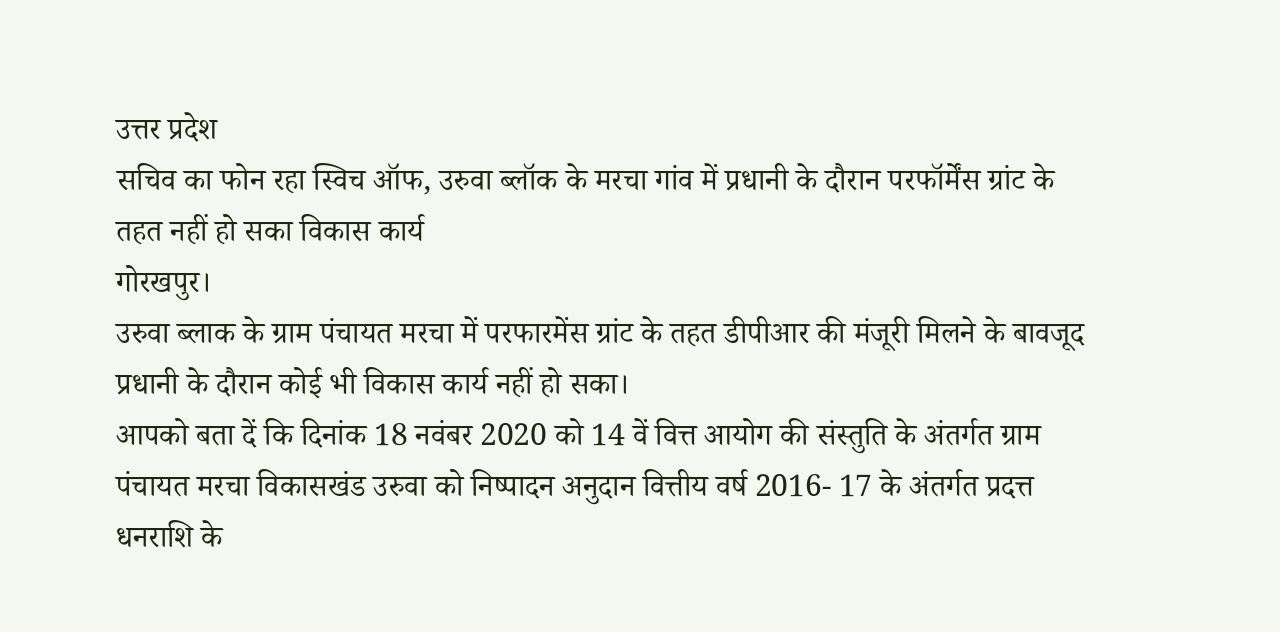उत्तर प्रदेश
सचिव का फोन रहा स्विच ऑफ, उरुवा ब्लॉक के मरचा गांव में प्रधानी के दौरान परफॉर्मेंस ग्रांट के तहत नहीं हो सका विकास कार्य
गोरखपुर।
उरुवा ब्लाक के ग्राम पंचायत मरचा में परफारमेंस ग्रांट के तहत डीपीआर की मंजूरी मिलने के बावजूद प्रधानी के दौरान कोई भी विकास कार्य नहीं हो सका।
आपको बता दें कि दिनांक 18 नवंबर 2020 को 14 वें वित्त आयोग की संस्तुति के अंतर्गत ग्राम पंचायत मरचा विकासखंड उरुवा को निष्पादन अनुदान वित्तीय वर्ष 2016- 17 के अंतर्गत प्रदत्त धनराशि के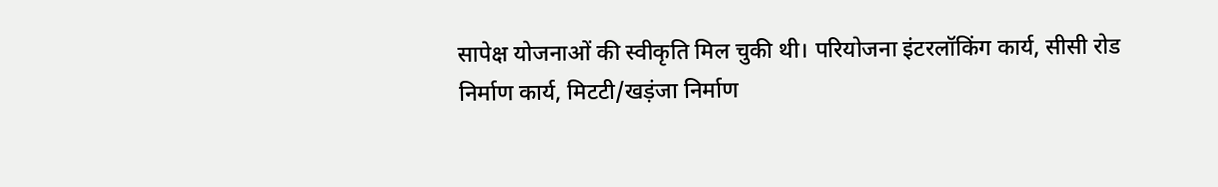सापेक्ष योजनाओं की स्वीकृति मिल चुकी थी। परियोजना इंटरलॉकिंग कार्य, सीसी रोड निर्माण कार्य, मिटटी/खड़ंजा निर्माण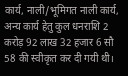कार्य, नाली/भूमिगत नाली कार्य, अन्य कार्य हेतु कुल धनराशि 2 करोड़ 92 लाख 32 हजार 6 सौ 58 की स्वीकृत कर दी गयी थी।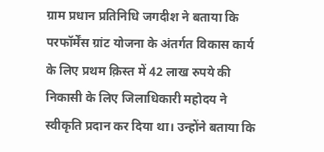ग्राम प्रधान प्रतिनिधि जगदीश ने बताया कि परफॉर्मेंस ग्रांट योजना के अंतर्गत विकास कार्य के लिए प्रथम क़िस्त में 42 लाख रुपये की निकासी के लिए जिलाधिकारी महोदय ने स्वीकृति प्रदान कर दिया था। उन्होंने बताया कि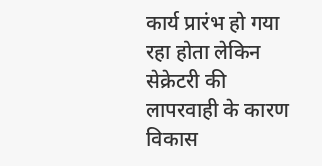कार्य प्रारंभ हो गया रहा होता लेकिन सेक्रेटरी की लापरवाही के कारण विकास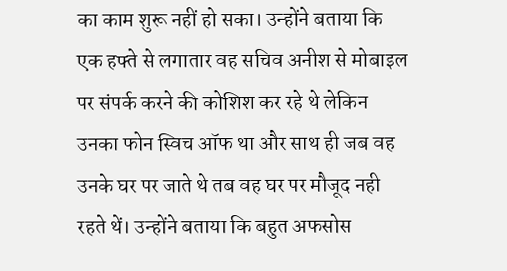का काम शुरू नहीं हो सका। उन्होंने बताया कि एक हफ्ते से लगातार वह सचिव अनीश से मोबाइल पर संपर्क करने की कोशिश कर रहे थे लेकिन उनका फोन स्विच ऑफ था और साथ ही जब वह उनके घर पर जाते थे तब वह घर पर मौजूद नही रहते थें। उन्होंने बताया कि बहुत अफसोस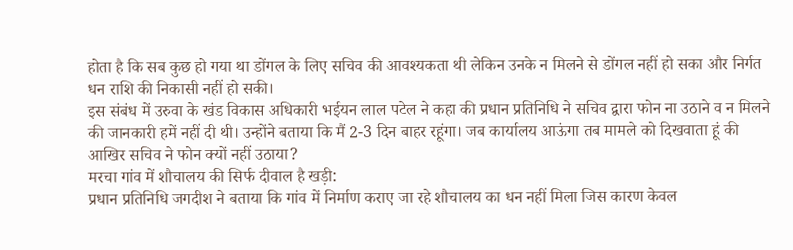होता है कि सब कुछ हो गया था डोंगल के लिए सचिव की आवश्यकता थी लेकिन उनके न मिलने से डोंगल नहीं हो सका और निर्गत धन राशि की निकासी नहीं हो सकी।
इस संबंध में उरुवा के खंड विकास अधिकारी भईयन लाल पटेल ने कहा की प्रधान प्रतिनिधि ने सचिव द्वारा फोन ना उठाने व न मिलने की जानकारी हमें नहीं दी थी। उन्होंने बताया कि मैं 2-3 दिन बाहर रहूंगा। जब कार्यालय आऊंगा तब मामले को दिखवाता हूं की आखिर सचिव ने फोन क्यों नहीं उठाया?
मरचा गांव में शौचालय की सिर्फ दीवाल है खड़ी:
प्रधान प्रतिनिधि जगदीश ने बताया कि गांव में निर्माण कराए जा रहे शौचालय का धन नहीं मिला जिस कारण केवल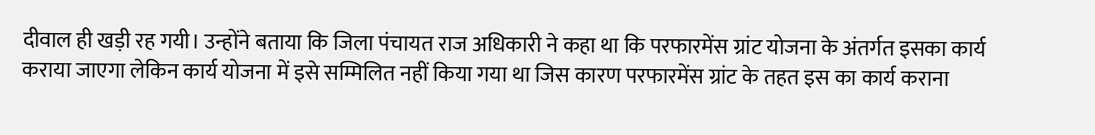दीवाल ही खड़ी रह गयी। उन्होंने बताया कि जिला पंचायत राज अधिकारी ने कहा था कि परफारमेंस ग्रांट योजना के अंतर्गत इसका कार्य कराया जाएगा लेकिन कार्य योजना में इसे सम्मिलित नहीं किया गया था जिस कारण परफारमेंस ग्रांट के तहत इस का कार्य कराना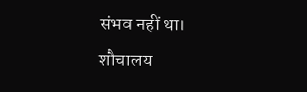संभव नहीं था।
शौचालय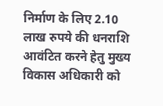निर्माण के लिए 2.10 लाख रुपये की धनराशि आवंटित करने हेतु मुख्य विकास अधिकारी को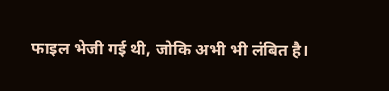फाइल भेजी गई थी, जोकि अभी भी लंबित है।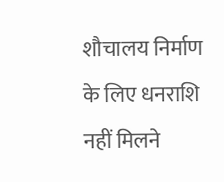शौचालय निर्माण के लिए धनराशि नहीं मिलने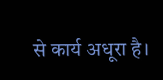से कार्य अधूरा है।